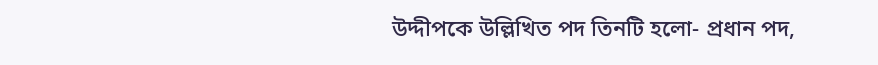উদ্দীপকে উল্লিখিত পদ তিনটি হলো- প্রধান পদ,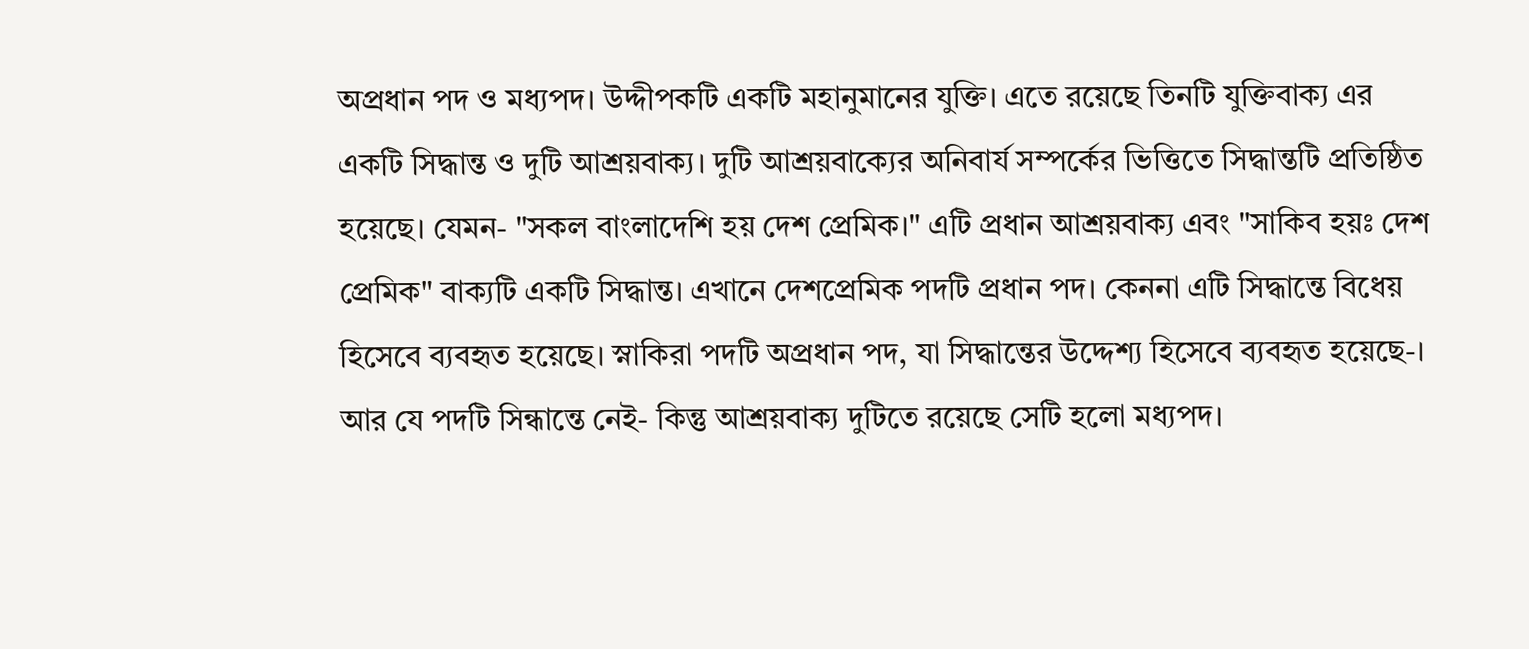অপ্রধান পদ ও মধ্যপদ। উদ্দীপকটি একটি মহানুমানের যুক্তি। এতে রয়েছে তিনটি যুক্তিবাক্য এর একটি সিদ্ধান্ত ও দুটি আশ্রয়বাক্য। দুটি আশ্রয়বাক্যের অনিবার্য সম্পর্কের ভিত্তিতে সিদ্ধান্তটি প্রতিষ্ঠিত হয়েছে। যেমন- "সকল বাংলাদেশি হয় দেশ প্রেমিক।" এটি প্রধান আশ্রয়বাক্য এবং "সাকিব হয়ঃ দেশ প্রেমিক" বাক্যটি একটি সিদ্ধান্ত। এখানে দেশপ্রেমিক পদটি প্রধান পদ। কেননা এটি সিদ্ধান্তে বিধেয় হিসেবে ব্যবহৃত হয়েছে। স্নাকিরা পদটি অপ্রধান পদ, যা সিদ্ধান্তের উদ্দেশ্য হিসেবে ব্যবহৃত হয়েছে-। আর যে পদটি সিন্ধান্তে নেই- কিন্তু আশ্রয়বাক্য দুটিতে রয়েছে সেটি হলো মধ্যপদ।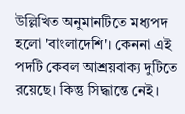উল্লিখিত অনুমানটিতে মধ্যপদ হলো 'বাংলাদেশি'। কেননা এই পদটি কেবল আশ্রয়বাক্য দুটিতে রয়েছে। কিন্তু সিদ্ধান্তে নেই।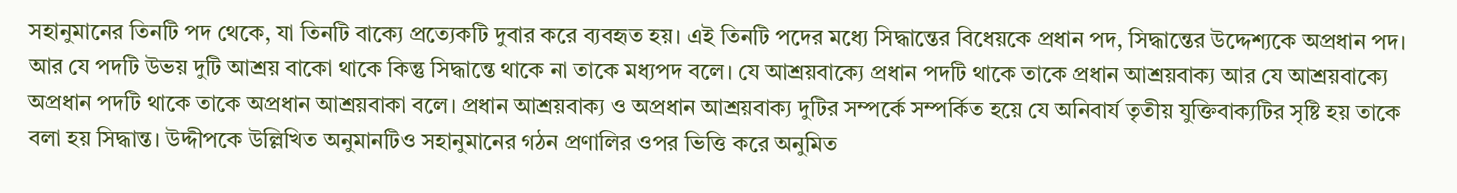সহানুমানের তিনটি পদ থেকে, যা তিনটি বাক্যে প্রত্যেকটি দুবার করে ব্যবহৃত হয়। এই তিনটি পদের মধ্যে সিদ্ধান্তের বিধেয়কে প্রধান পদ, সিদ্ধান্তের উদ্দেশ্যকে অপ্রধান পদ। আর যে পদটি উভয় দুটি আশ্রয় বাকো থাকে কিন্তু সিদ্ধান্তে থাকে না তাকে মধ্যপদ বলে। যে আশ্রয়বাক্যে প্রধান পদটি থাকে তাকে প্রধান আশ্রয়বাক্য আর যে আশ্রয়বাক্যে অপ্রধান পদটি থাকে তাকে অপ্রধান আশ্রয়বাকা বলে। প্রধান আশ্রয়বাক্য ও অপ্রধান আশ্রয়বাক্য দুটির সম্পর্কে সম্পর্কিত হয়ে যে অনিবার্য তৃতীয় যুক্তিবাক্যটির সৃষ্টি হয় তাকে বলা হয় সিদ্ধান্ত। উদ্দীপকে উল্লিখিত অনুমানটিও সহানুমানের গঠন প্রণালির ওপর ভিত্তি করে অনুমিত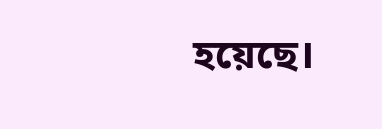হয়েছে।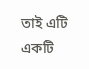তাই এটি একটি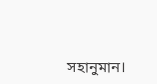সহানুমান।